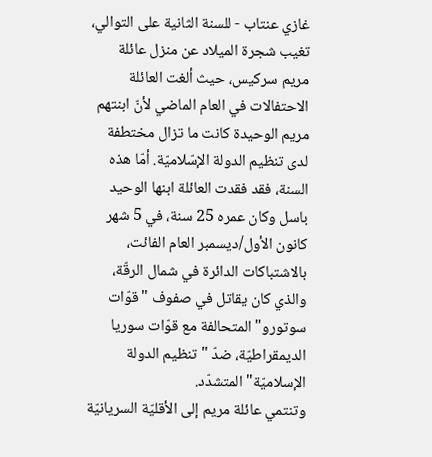غازي عنتاب - للسنة الثانية على التوالي، تغيب شجرة الميلاد عن منزل عائلة مريم سركيس، حيث ألغت العائلة الاحتفالات في العام الماضي لأنّ ابنتهم مريم الوحيدة كانت ما تزال مختطفة لدى تنظيم الدولة الإسّلاميّة. أمّا هذه السنة، فقد فقدت العائلة ابنها الوحيد باسل وكان عمره 25 سنة، في 5 شهر كانون الأول/ديسمبر العام الفائت، بالاشتباكات الدائرة في شمال الرقّة، والذي كان يقاتل في صفوف "قوّات سوتورو" المتحالفة مع قوّات سوريا الديمقراطيّة، ضدّ "تنظيم الدولة الإسلاميّة" المتشدّد.
وتنتمي عائلة مريم إلى الأقليّة السريانيّة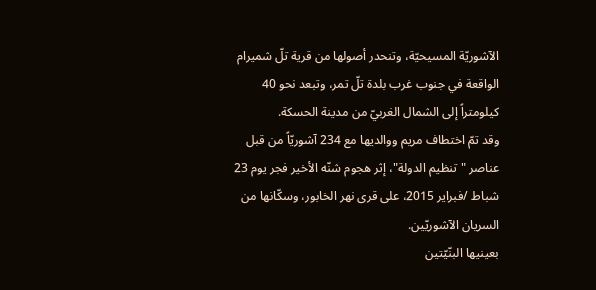الآشوريّة المسيحيّة، وتنحدر أصولها من قرية تلّ شميرام الواقعة في جنوب غرب بلدة تلّ تمر، وتبعد نحو 40 كيلومتراً إلى الشمال الغربيّ من مدينة الحسكة.
وقد تمّ اختطاف مريم ووالديها مع 234 آشوريّاً من قبل عناصر "تنظيم الدولة"، إثر هجوم شنّه الأخير فجر يوم 23 شباط /فبراير 2015، على قرى نهر الخابور، وسكّانها من السريان الآشوريّين.
بعينيها البنّيّتين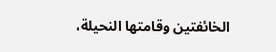الخائفتين وقامتها النحيلة،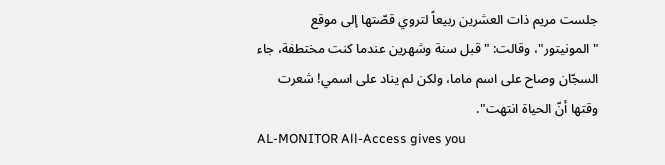جلست مريم ذات العشرين ربيعاً لتروي قصّتها إلى موقع "المونيتور"، وقالت: "قبل سنة وشهرين عندما كنت مختطفة، جاء السجّان وصاح على اسم ماما، ولكن لم يناد على اسمي! شعرت وقتها أنّ الحياة انتهت".
AL-MONITOR All-Access gives you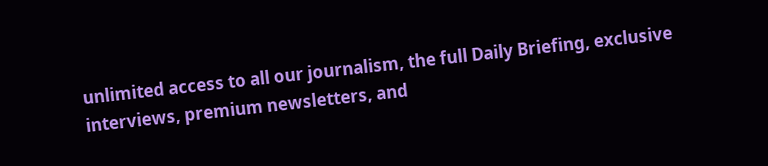unlimited access to all our journalism, the full Daily Briefing, exclusive interviews, premium newsletters, and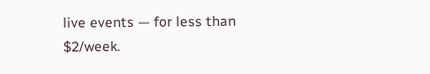live events — for less than $2/week.